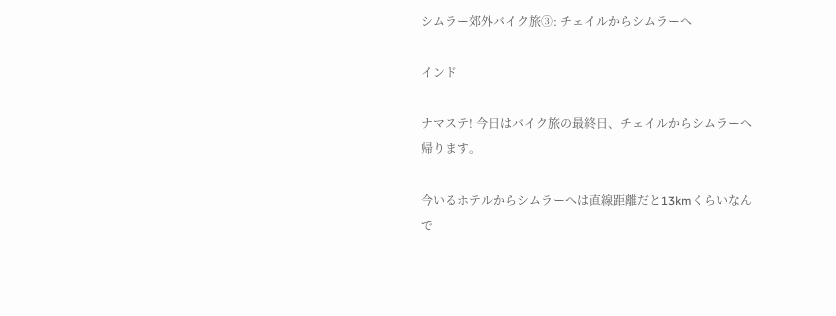シムラー郊外バイク旅③: チェイルからシムラーへ

インド

ナマステ! 今日はバイク旅の最終日、チェイルからシムラーへ帰ります。

今いるホテルからシムラーへは直線距離だと13kmくらいなんで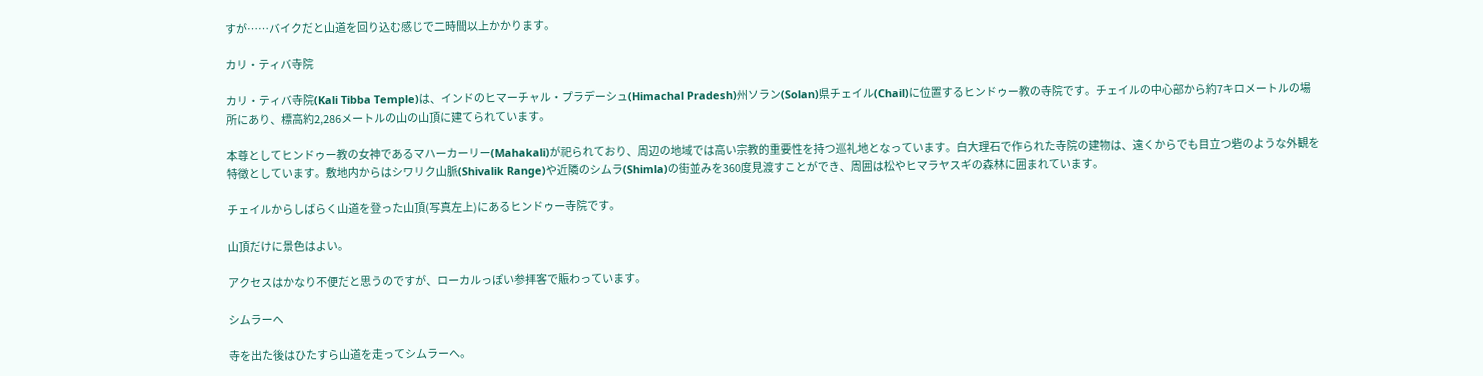すが……バイクだと山道を回り込む感じで二時間以上かかります。

カリ・ティバ寺院

カリ・ティバ寺院(Kali Tibba Temple)は、インドのヒマーチャル・プラデーシュ(Himachal Pradesh)州ソラン(Solan)県チェイル(Chail)に位置するヒンドゥー教の寺院です。チェイルの中心部から約7キロメートルの場所にあり、標高約2,286メートルの山の山頂に建てられています。

本尊としてヒンドゥー教の女神であるマハーカーリー(Mahakali)が祀られており、周辺の地域では高い宗教的重要性を持つ巡礼地となっています。白大理石で作られた寺院の建物は、遠くからでも目立つ砦のような外観を特徴としています。敷地内からはシワリク山脈(Shivalik Range)や近隣のシムラ(Shimla)の街並みを360度見渡すことができ、周囲は松やヒマラヤスギの森林に囲まれています。

チェイルからしばらく山道を登った山頂(写真左上)にあるヒンドゥー寺院です。

山頂だけに景色はよい。

アクセスはかなり不便だと思うのですが、ローカルっぽい参拝客で賑わっています。

シムラーへ

寺を出た後はひたすら山道を走ってシムラーへ。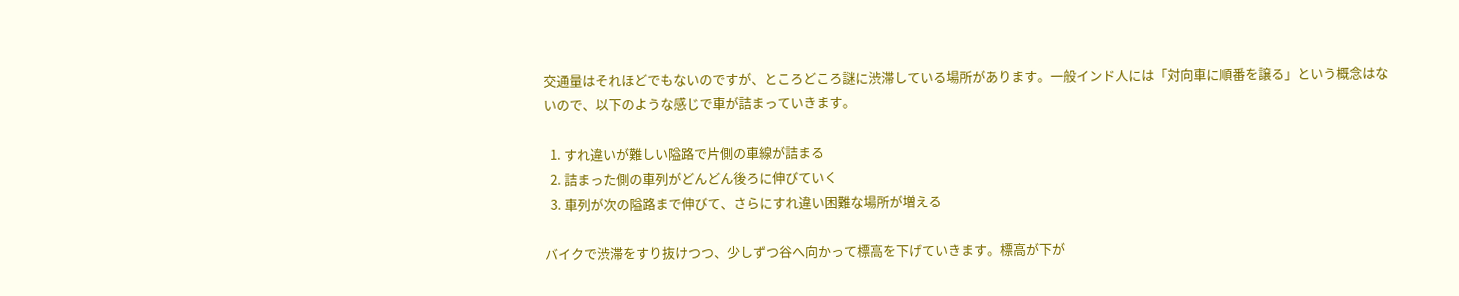交通量はそれほどでもないのですが、ところどころ謎に渋滞している場所があります。一般インド人には「対向車に順番を譲る」という概念はないので、以下のような感じで車が詰まっていきます。

  1. すれ違いが難しい隘路で片側の車線が詰まる
  2. 詰まった側の車列がどんどん後ろに伸びていく
  3. 車列が次の隘路まで伸びて、さらにすれ違い困難な場所が増える

バイクで渋滞をすり抜けつつ、少しずつ谷へ向かって標高を下げていきます。標高が下が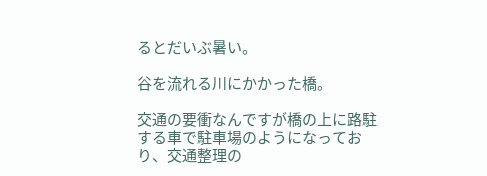るとだいぶ暑い。

谷を流れる川にかかった橋。

交通の要衝なんですが橋の上に路駐する車で駐車場のようになっており、交通整理の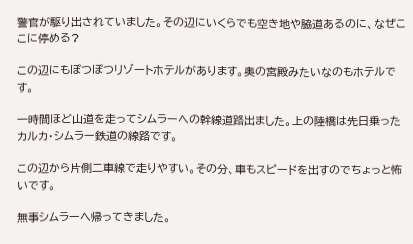警官が駆り出されていました。その辺にいくらでも空き地や脇道あるのに、なぜここに停める?

この辺にもぽつぽつリゾートホテルがあります。奥の宮殿みたいなのもホテルです。

一時間ほど山道を走ってシムラーへの幹線道路出ました。上の陸橋は先日乗ったカルカ・シムラー鉄道の線路です。

この辺から片側二車線で走りやすい。その分、車もスピードを出すのでちょっと怖いです。

無事シムラーへ帰ってきました。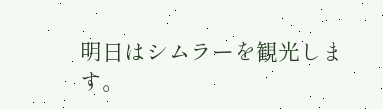明日はシムラーを観光します。